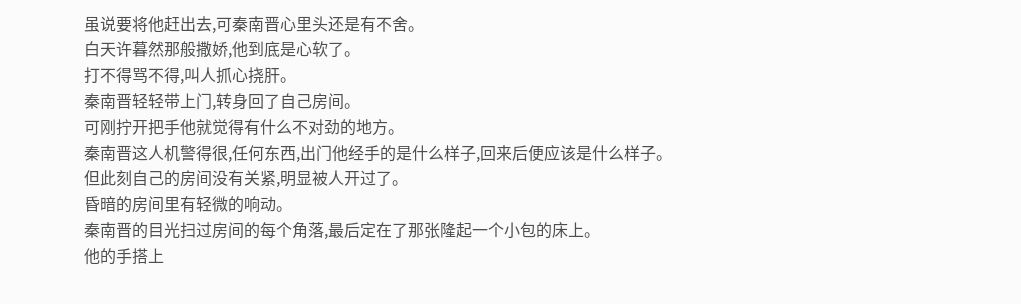虽说要将他赶出去,可秦南晋心里头还是有不舍。
白天许暮然那般撒娇,他到底是心软了。
打不得骂不得,叫人抓心挠肝。
秦南晋轻轻带上门,转身回了自己房间。
可刚拧开把手他就觉得有什么不对劲的地方。
秦南晋这人机警得很,任何东西,出门他经手的是什么样子,回来后便应该是什么样子。
但此刻自己的房间没有关紧,明显被人开过了。
昏暗的房间里有轻微的响动。
秦南晋的目光扫过房间的每个角落,最后定在了那张隆起一个小包的床上。
他的手搭上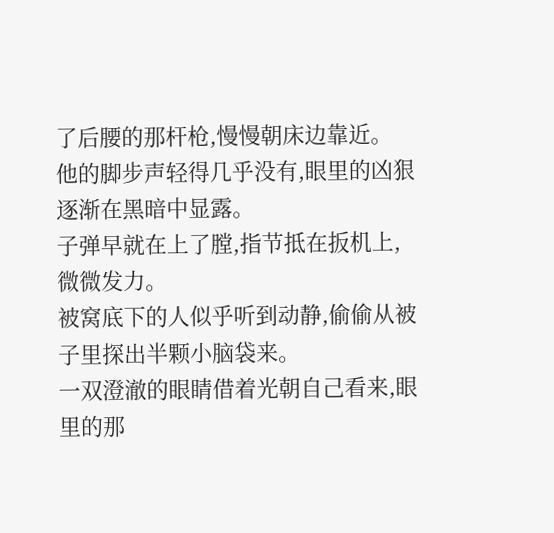了后腰的那杆枪,慢慢朝床边靠近。
他的脚步声轻得几乎没有,眼里的凶狠逐渐在黑暗中显露。
子弹早就在上了膛,指节抵在扳机上,微微发力。
被窝底下的人似乎听到动静,偷偷从被子里探出半颗小脑袋来。
一双澄澈的眼睛借着光朝自己看来,眼里的那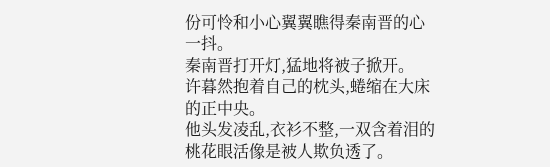份可怜和小心翼翼瞧得秦南晋的心一抖。
秦南晋打开灯,猛地将被子掀开。
许暮然抱着自己的枕头,蜷缩在大床的正中央。
他头发凌乱,衣衫不整,一双含着泪的桃花眼活像是被人欺负透了。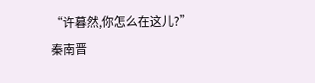“许暮然,你怎么在这儿?”
秦南晋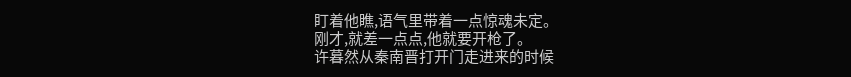盯着他瞧,语气里带着一点惊魂未定。
刚才,就差一点点,他就要开枪了。
许暮然从秦南晋打开门走进来的时候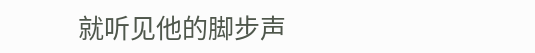就听见他的脚步声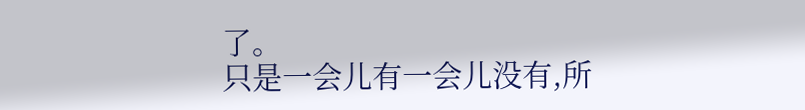了。
只是一会儿有一会儿没有,所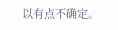以有点不确定。